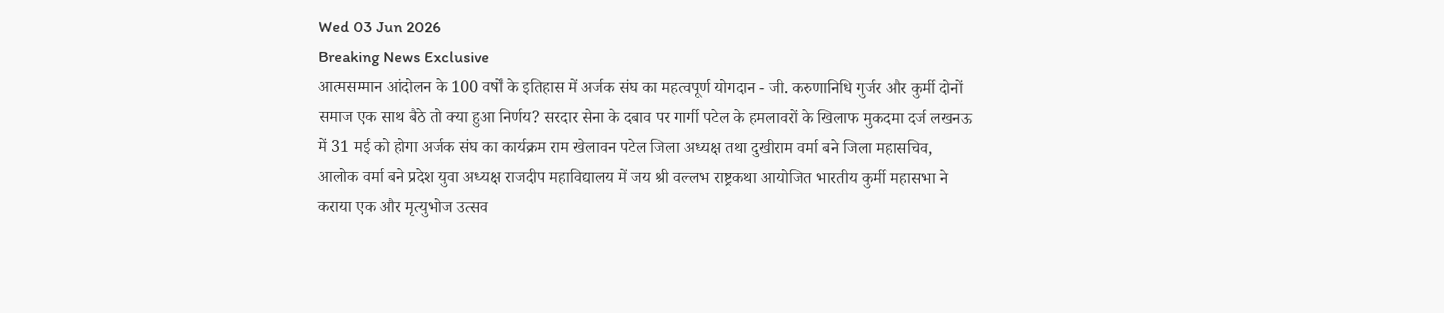Wed 03 Jun 2026
Breaking News Exclusive
आत्मसम्मान आंदोलन के 100 वर्षों के इतिहास में अर्जक संघ का महत्वपूर्ण योगदान - जी. करुणानिधि गुर्जर और कुर्मी दोनों समाज एक साथ बैठे तो क्या हुआ निर्णय? सरदार सेना के दबाव पर गार्गी पटेल के हमलावरों के खिलाफ मुकदमा दर्ज लखनऊ में 31 मई को होगा अर्जक संघ का कार्यक्रम राम खेलावन पटेल जिला अध्यक्ष तथा दुखीराम वर्मा बने जिला महासचिव, आलोक वर्मा बने प्रदेश युवा अध्यक्ष राजदीप महाविद्यालय में जय श्री वल्लभ राष्ट्रकथा आयोजित भारतीय कुर्मी महासभा ने कराया एक और मृत्युभोज उत्सव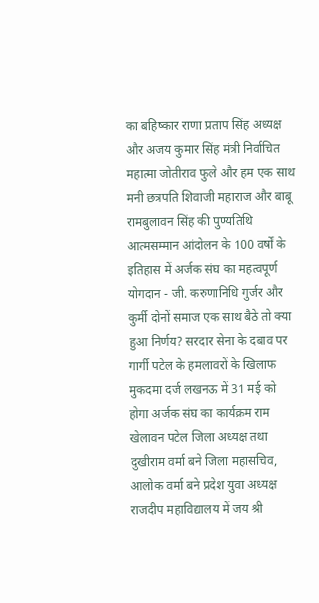का बहिष्कार राणा प्रताप सिंह अध्यक्ष और अजय कुमार सिंह मंत्री निर्वाचित महात्मा जोतीराव फुले और हम एक साथ मनी छत्रपति शिवाजी महाराज और बाबू रामबुलावन सिंह की पुण्यतिथि आत्मसम्मान आंदोलन के 100 वर्षों के इतिहास में अर्जक संघ का महत्वपूर्ण योगदान - जी. करुणानिधि गुर्जर और कुर्मी दोनों समाज एक साथ बैठे तो क्या हुआ निर्णय? सरदार सेना के दबाव पर गार्गी पटेल के हमलावरों के खिलाफ मुकदमा दर्ज लखनऊ में 31 मई को होगा अर्जक संघ का कार्यक्रम राम खेलावन पटेल जिला अध्यक्ष तथा दुखीराम वर्मा बने जिला महासचिव, आलोक वर्मा बने प्रदेश युवा अध्यक्ष राजदीप महाविद्यालय में जय श्री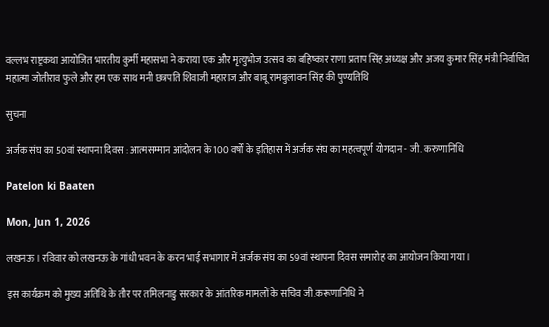वल्लभ राष्ट्रकथा आयोजित भारतीय कुर्मी महासभा ने कराया एक और मृत्युभोज उत्सव का बहिष्कार राणा प्रताप सिंह अध्यक्ष और अजय कुमार सिंह मंत्री निर्वाचित महात्मा जोतीराव फुले और हम एक साथ मनी छत्रपति शिवाजी महाराज और बाबू रामबुलावन सिंह की पुण्यतिथि

सुचना

अर्जक संघ का 50वां स्थापना दिवस : आत्मसम्मान आंदोलन के 100 वर्षों के इतिहास में अर्जक संघ का महत्वपूर्ण योगदान - जी. करुणानिधि

Patelon ki Baaten

Mon, Jun 1, 2026

लखनऊ । रविवार को लखनऊ के गांधी भवन के करन भाई सभागार में अर्जक संघ का 59वां स्थापना दिवस समारोह का आयोजन किया गया।

इस कार्यक्रम को मुख्य अतिथि के तौर पर तमिलनाडु सरकार के आंतरिक मामलों के सचिव जी.करूणानिधि ने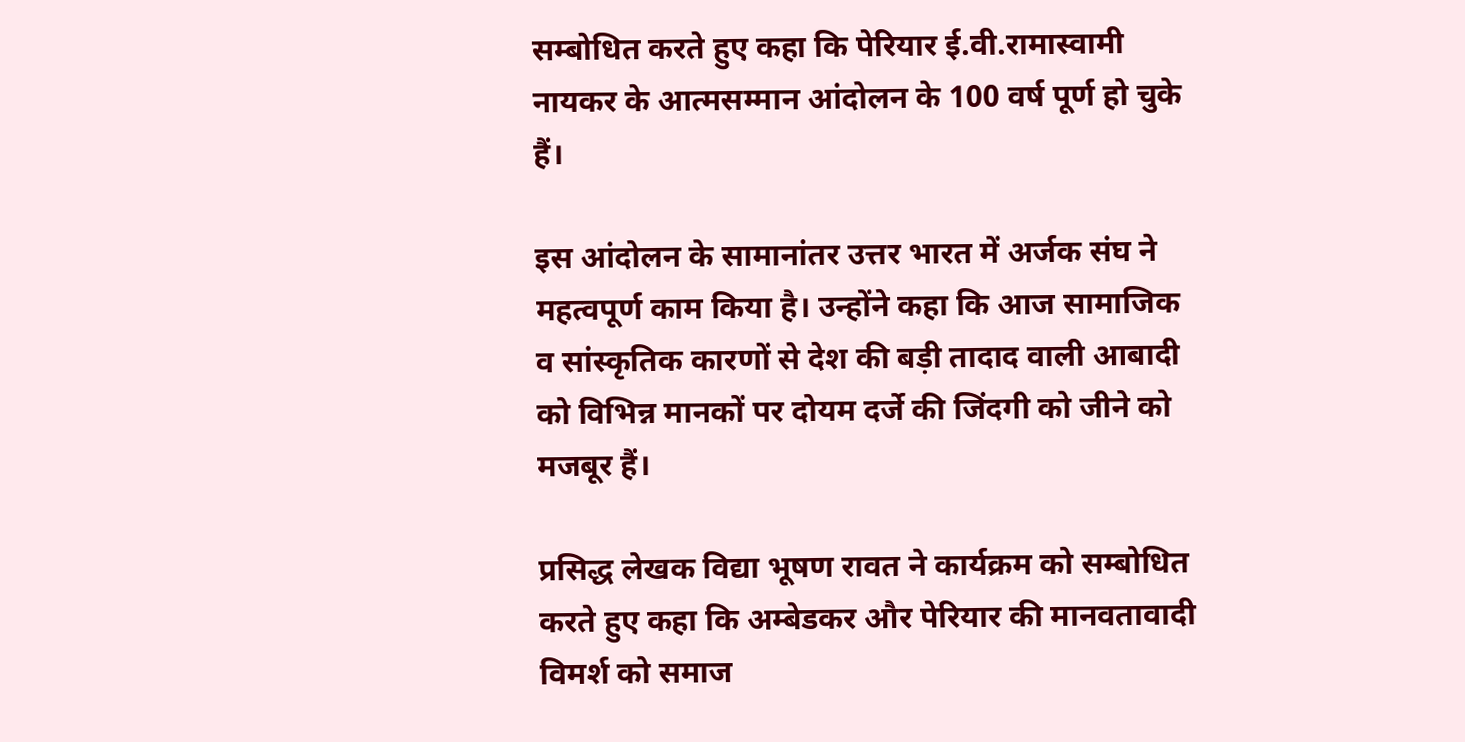सम्बोधित करते हुए कहा कि पेरियार ई.वी.रामास्वामी नायकर के आत्मसम्मान आंदोलन के 100 वर्ष पूर्ण हो चुके हैं।

इस आंदोलन के सामानांतर उत्तर भारत में अर्जक संघ ने महत्वपूर्ण काम किया है। उन्होंने कहा कि आज सामाजिक व सांस्कृतिक कारणों से देश की बड़ी तादाद वाली आबादी को विभिन्न मानकों पर दोयम दर्जे की जिंदगी को जीने को मजबूर हैं।

प्रसिद्ध लेखक विद्या भूषण रावत ने कार्यक्रम को सम्बोधित करते हुए कहा कि अम्बेडकर और पेरियार की मानवतावादी विमर्श को समाज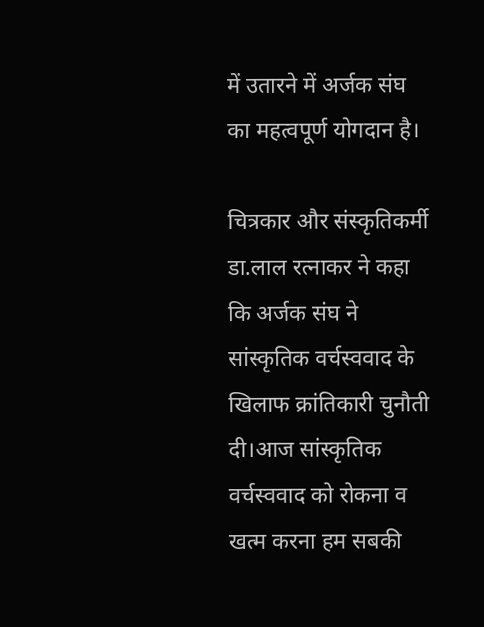में उतारने में अर्जक संघ का महत्वपूर्ण योगदान है।

चित्रकार और संस्कृतिकर्मी डा.लाल रत्नाकर ने कहा कि अर्जक संघ ने सांस्कृतिक वर्चस्ववाद के खिलाफ क्रांतिकारी चुनौती दी।आज सांस्कृतिक वर्चस्ववाद को रोकना व खत्म करना हम सबकी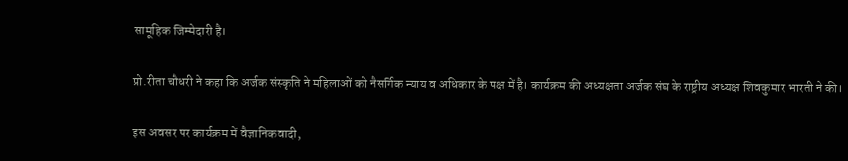सामूहिक जिम्मेदारी है।

प्रो.रीता चौधरी ने कहा कि अर्जक संस्कृति ने महिलाओं को नैसर्गिक न्याय व अधिकार के पक्ष में है। कार्यक्रम की अध्यक्षता अर्जक संघ के राष्ट्रीय अध्यक्ष शिवकुमार भारती ने की।

इस अवसर पर कार्यक्रम में वैज्ञानिकवादी,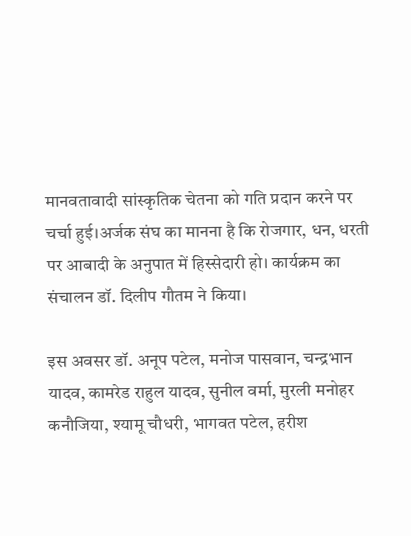मानवतावादी सांस्कृतिक चेतना को गति प्रदान करने पर चर्चा हुई।अर्जक संघ का मानना है कि रोजगार, धन, धरती पर आबादी के अनुपात में हिस्सेदारी हो। कार्यक्रम का संचालन डॉ. दिलीप गौतम ने किया।

इस अवसर डॉ. अनूप पटेल, मनोज पासवान, चन्द्रभान यादव, कामरेड राहुल यादव, सुनील वर्मा, मुरली मनोहर कनौजिया, श्यामू चौधरी, भागवत पटेल, हरीश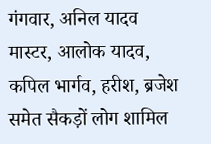गंगवार, अनिल यादव मास्टर, आलोक यादव, कपिल भार्गव, हरीश, ब्रजेश समेत सैकड़ों लोग शामिल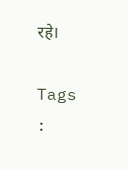रहे।

Tags :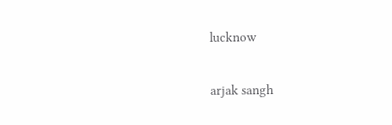lucknow

arjak sangh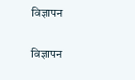विज्ञापन

विज्ञापन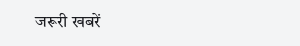जरूरी खबरें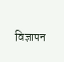विज्ञापन